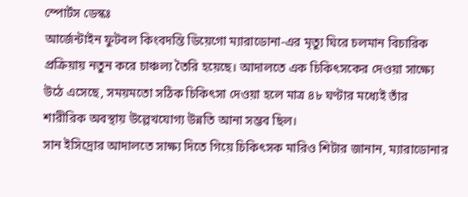স্পোর্টস ডেস্কঃ
আর্জেন্টাইন ফুটবল কিংবদন্তি ডিয়েগো ম্যারাডোনা-এর মৃত্যু ঘিরে চলমান বিচারিক প্রক্রিয়ায় নতুন করে চাঞ্চল্য তৈরি হয়েছে। আদালতে এক চিকিৎসকের দেওয়া সাক্ষ্যে উঠে এসেছে, সময়মতো সঠিক চিকিৎসা দেওয়া হলে মাত্র ৪৮ ঘণ্টার মধ্যেই তাঁর শারীরিক অবস্থায় উল্লেখযোগ্য উন্নতি আনা সম্ভব ছিল।
সান ইসিদ্রোর আদালতে সাক্ষ্য দিতে গিয়ে চিকিৎসক মারিও শিটার জানান, ম্যারাডোনার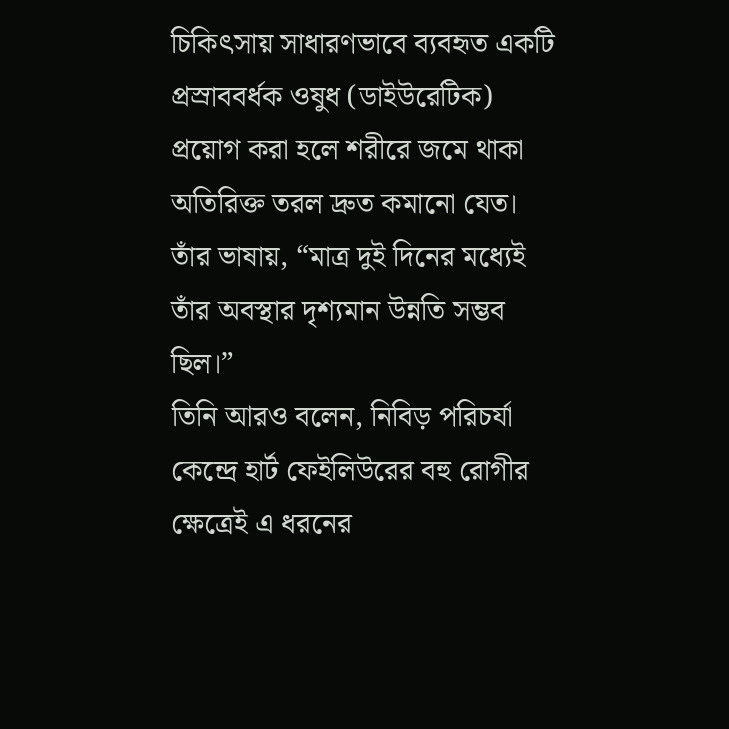চিকিৎসায় সাধারণভাবে ব্যবহৃত একটি প্রস্রাববর্ধক ওষুধ (ডাইউরেটিক) প্রয়োগ করা হলে শরীরে জমে থাকা অতিরিক্ত তরল দ্রুত কমানো যেত। তাঁর ভাষায়, “মাত্র দুই দিনের মধ্যেই তাঁর অবস্থার দৃশ্যমান উন্নতি সম্ভব ছিল।”
তিনি আরও বলেন, নিবিড় পরিচর্যা কেন্দ্রে হার্ট ফেইলিউরের বহু রোগীর ক্ষেত্রেই এ ধরনের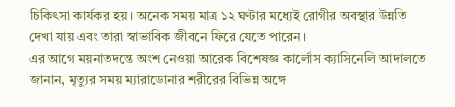চিকিৎসা কার্যকর হয়। অনেক সময় মাত্র ১২ ঘণ্টার মধ্যেই রোগীর অবস্থার উন্নতি দেখা যায় এবং তারা স্বাভাবিক জীবনে ফিরে যেতে পারেন।
এর আগে ময়নাতদন্তে অংশ নেওয়া আরেক বিশেষজ্ঞ কার্লোস ক্যাসিনেলি আদালতে জানান, মৃত্যুর সময় ম্যারাডোনার শরীরের বিভিন্ন অঙ্গে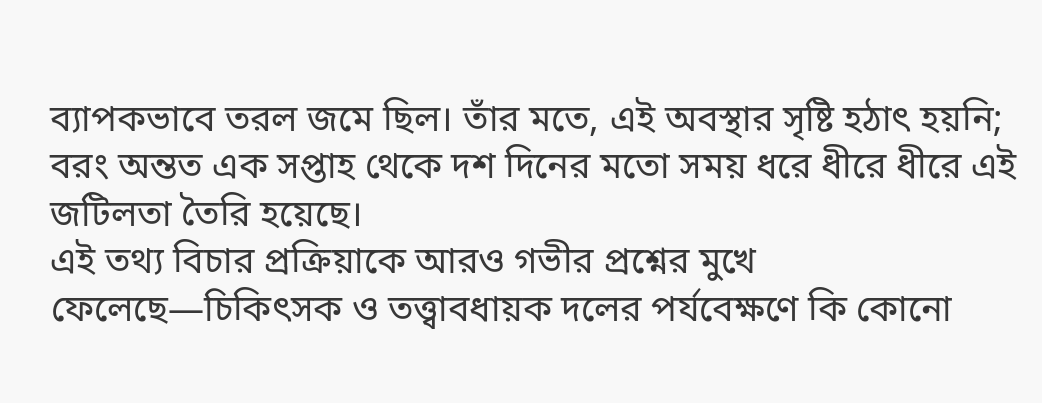ব্যাপকভাবে তরল জমে ছিল। তাঁর মতে, এই অবস্থার সৃষ্টি হঠাৎ হয়নি; বরং অন্তত এক সপ্তাহ থেকে দশ দিনের মতো সময় ধরে ধীরে ধীরে এই জটিলতা তৈরি হয়েছে।
এই তথ্য বিচার প্রক্রিয়াকে আরও গভীর প্রশ্নের মুখে ফেলেছে—চিকিৎসক ও তত্ত্বাবধায়ক দলের পর্যবেক্ষণে কি কোনো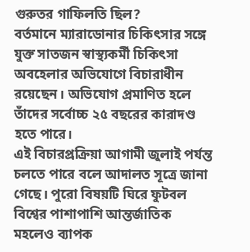গুরুতর গাফিলতি ছিল?
বর্তমানে ম্যারাডোনার চিকিৎসার সঙ্গে যুক্ত সাতজন স্বাস্থ্যকর্মী চিকিৎসা অবহেলার অভিযোগে বিচারাধীন রয়েছেন। অভিযোগ প্রমাণিত হলে তাঁদের সর্বোচ্চ ২৫ বছরের কারাদণ্ড হতে পারে।
এই বিচারপ্রক্রিয়া আগামী জুলাই পর্যন্ত চলতে পারে বলে আদালত সূত্রে জানা গেছে। পুরো বিষয়টি ঘিরে ফুটবল বিশ্বের পাশাপাশি আন্তর্জাতিক মহলেও ব্যাপক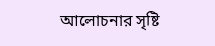আলোচনার সৃষ্টি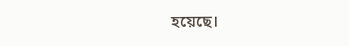হয়েছে।